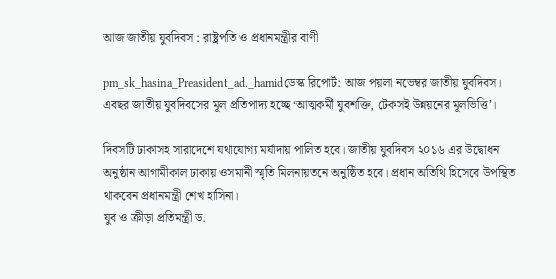আজ জাতীয় যুবদিবস : রাষ্ট্রপতি ও প্রধানমন্ত্রীর বাণী

pm_sk_hasina_Preasident_ad._hamidডেস্ক রিপোর্ট: আজ পয়লা নভেম্বর জাতীয় যুবদিবস। এবছর জাতীয় যুবদিবসের মূল প্রতিপাদ্য হচ্ছে ‘আত্মকর্মী যুবশক্তি, টেকসই উন্নয়নের মূলভিত্তি’।

দিবসটি ঢাকাসহ সারাদেশে যথাযোগ্য মর্যাদায় পালিত হবে। জাতীয় যুবদিবস ২০১৬ এর উদ্বোধন অনুষ্ঠান আগামীকাল ঢাকায় ওসমানী স্মৃতি মিলনায়তনে অনুষ্ঠিত হবে। প্রধান অতিথি হিসেবে উপস্থিত থাকবেন প্রধানমন্ত্রী শেখ হাসিনা।
যুব ও ক্রীড়া প্রতিমন্ত্রী ড.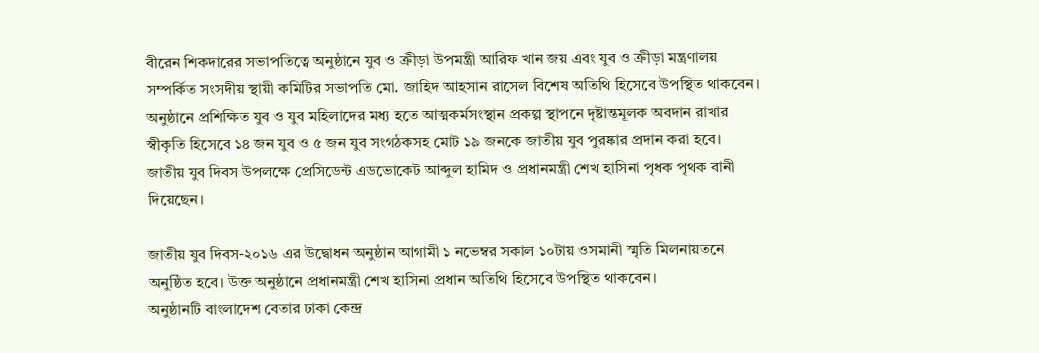বীরেন শিকদারের সভাপতিত্বে অনুষ্ঠানে যুব ও ক্রীড়া উপমন্ত্রী আরিফ খান জয় এবং যুব ও ক্রীড়া মন্ত্রণালয় সম্পর্কিত সংসদীয় স্থায়ী কমিটির সভাপতি মো. জাহিদ আহসান রাসেল বিশেষ অতিথি হিসেবে উপস্থিত থাকবেন।
অনুষ্ঠানে প্রশিক্ষিত যুব ও যুব মহিলাদের মধ্য হতে আত্মকর্মসংস্থান প্রকল্প স্থাপনে দৃষ্টান্তমূলক অবদান রাখার স্বীকৃতি হিসেবে ১৪ জন যুব ও ৫ জন যুব সংগঠকসহ মোট ১৯ জনকে জাতীয় যুব পুরষ্কার প্রদান করা হবে।
জাতীয় যুব দিবস উপলক্ষে প্রেসিডেন্ট এডভোকেট আব্দুল হামিদ ও প্রধানমন্ত্রী শেখ হাসিনা পৃধক পৃথক বানী দিয়েছেন।

জাতীয় যুব দিবস-২০১৬ এর উদ্বোধন অনুষ্ঠান আগামী ১ নভেম্বর সকাল ১০টায় ওসমানী স্মৃতি মিলনায়তনে অনুষ্ঠিত হবে। উক্ত অনুষ্ঠানে প্রধানমন্ত্রী শেখ হাসিনা প্রধান অতিথি হিসেবে উপস্থিত থাকবেন।
অনুষ্ঠানটি বাংলাদেশ বেতার ঢাকা কেন্দ্র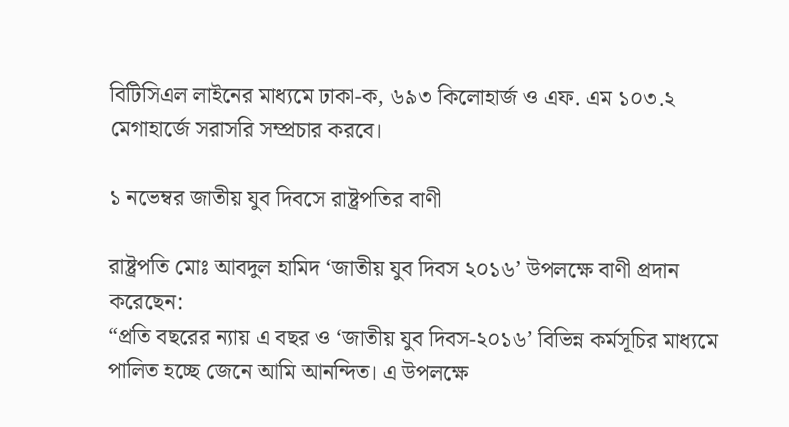বিটিসিএল লাইনের মাধ্যমে ঢাকা-ক, ৬৯৩ কিলোহার্জ ও এফ. এম ১০৩.২ মেগাহার্জে সরাসরি সম্প্রচার করবে।

১ নভেম্বর জাতীয় যুব দিবসে রাষ্ট্রপতির বাণী

রাষ্ট্রপতি মোঃ আবদুল হামিদ ‘জাতীয় যুব দিবস ২০১৬’ উপলক্ষে বাণী প্রদান করেছেন:
“প্রতি বছরের ন্যায় এ বছর ও ‘জাতীয় যুব দিবস-২০১৬’ বিভিন্ন কর্মসূচির মাধ্যমে পালিত হচ্ছে জেনে আমি আনন্দিত। এ উপলক্ষে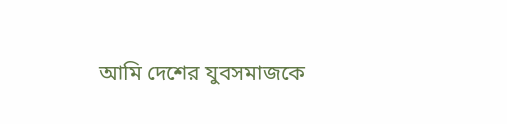আমি দেশের যুবসমাজকে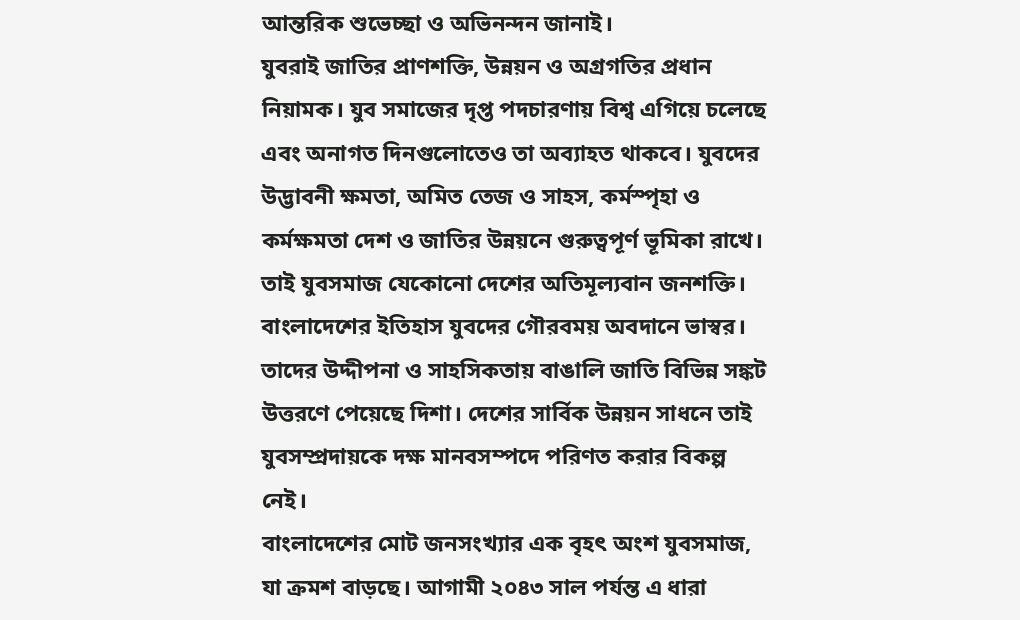আন্তরিক শুভেচ্ছা ও অভিনন্দন জানাই।
যুবরাই জাতির প্রাণশক্তি, উন্নয়ন ও অগ্রগতির প্রধান নিয়ামক। যুব সমাজের দৃপ্ত পদচারণায় বিশ্ব এগিয়ে চলেছে এবং অনাগত দিনগুলোতেও তা অব্যাহত থাকবে। যুবদের উদ্ভাবনী ক্ষমতা, অমিত তেজ ও সাহস, কর্মস্পৃহা ও কর্মক্ষমতা দেশ ও জাতির উন্নয়নে গুরুত্বপূর্ণ ভূমিকা রাখে। তাই যুবসমাজ যেকোনো দেশের অতিমূল্যবান জনশক্তি। বাংলাদেশের ইতিহাস যুবদের গৌরবময় অবদানে ভাস্বর। তাদের উদ্দীপনা ও সাহসিকতায় বাঙালি জাতি বিভিন্ন সঙ্কট উত্তরণে পেয়েছে দিশা। দেশের সার্বিক উন্নয়ন সাধনে তাই যুবসম্প্রদায়কে দক্ষ মানবসম্পদে পরিণত করার বিকল্প নেই।
বাংলাদেশের মোট জনসংখ্যার এক বৃহৎ অংশ যুবসমাজ, যা ক্রমশ বাড়ছে। আগামী ২০৪৩ সাল পর্যন্ত এ ধারা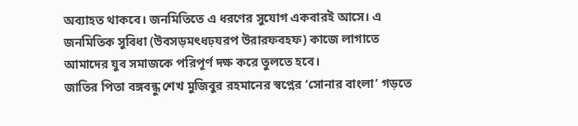অব্যাহত থাকবে। জনমিতিতে এ ধরণের সুযোগ একবারই আসে। এ জনমিতিক সুবিধা (উবসড়মৎধঢ়যরপ উরারফবহফ) কাজে লাগাতে আমাদের যুব সমাজকে পরিপূর্ণ দক্ষ করে তুলতে হবে।
জাতির পিতা বঙ্গবন্ধু শেখ মুজিবুর রহমানের স্বপ্নের ‘সোনার বাংলা’ গড়তে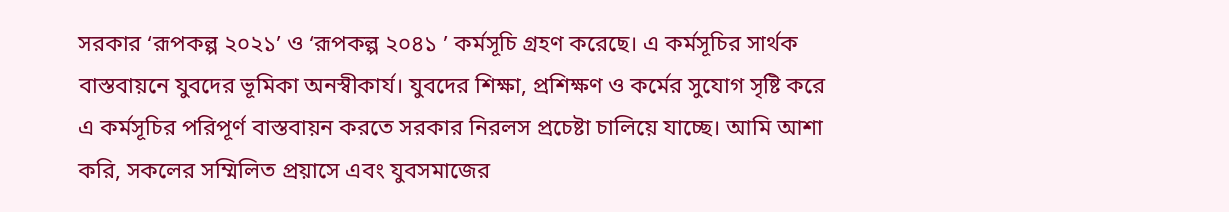সরকার ‘রূপকল্প ২০২১’ ও ‘রূপকল্প ২০৪১ ’ কর্মসূচি গ্রহণ করেছে। এ কর্মসূচির সার্থক বাস্তবায়নে যুবদের ভূমিকা অনস্বীকার্য। যুবদের শিক্ষা, প্রশিক্ষণ ও কর্মের সুযোগ সৃষ্টি করে এ কর্মসূচির পরিপূর্ণ বাস্তবায়ন করতে সরকার নিরলস প্রচেষ্টা চালিয়ে যাচ্ছে। আমি আশা করি, সকলের সম্মিলিত প্রয়াসে এবং যুবসমাজের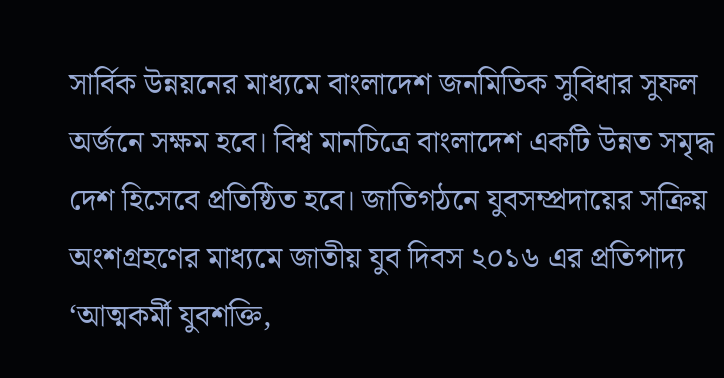সার্বিক উন্নয়নের মাধ্যমে বাংলাদেশ জনমিতিক সুবিধার সুফল অর্জনে সক্ষম হবে। বিশ্ব মানচিত্রে বাংলাদেশ একটি উন্নত সমৃদ্ধ দেশ হিসেবে প্রতিষ্ঠিত হবে। জাতিগঠনে যুবসম্প্রদায়ের সক্রিয় অংশগ্রহণের মাধ্যমে জাতীয় যুব দিবস ২০১৬ এর প্রতিপাদ্য ‘আত্মকর্মী যুবশক্তি,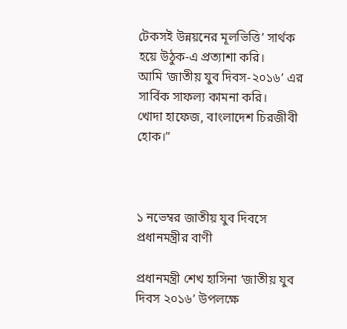টেকসই উন্নয়নের মূলভিত্তি’ সার্থক হয়ে উঠুক-এ প্রত্যাশা করি।
আমি ‘জাতীয় যুব দিবস-২০১৬’ এর সার্বিক সাফল্য কামনা করি।
খোদা হাফেজ, বাংলাদেশ চিরজীবী হোক।”



১ নভেম্বর জাতীয় যুব দিবসে প্রধানমন্ত্রীর বাণী

প্রধানমন্ত্রী শেখ হাসিনা ‘জাতীয় যুব দিবস ২০১৬’ উপলক্ষে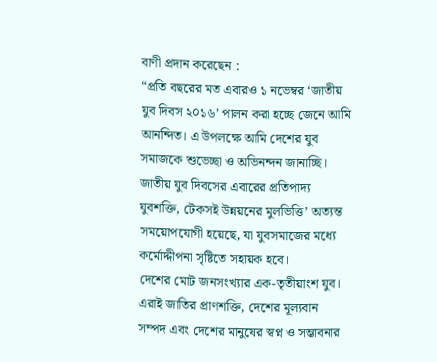বাণী প্রদান করেছেন :
“প্রতি বছরের মত এবারও ১ নভেম্বর ‘জাতীয় যুব দিবস ২০১৬’ পালন করা হচ্ছে জেনে আমি আনন্দিত। এ উপলক্ষে আমি দেশের যুব সমাজকে শুভেচ্ছা ও অভিনন্দন জানাচ্ছি।
জাতীয় যুব দিবসের এবারের প্রতিপাদ্য যুবশক্তি, টেকসই উন্নয়নের মুলভিত্তি’ অত্যন্ত সময়োপযোগী হয়েছে, যা যুবসমাজের মধ্যে কর্মোদ্দীপনা সৃষ্টিতে সহায়ক হবে।
দেশের মোট জনসংখ্যার এক-তৃতীয়াংশ যুব। এরাই জাতির প্রাণশক্তি, দেশের মূল্যবান সম্পদ এবং দেশের মানুষের স্বপ্ন ও সম্ভাবনার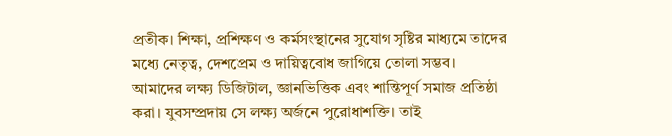প্রতীক। শিক্ষা, প্রশিক্ষণ ও কর্মসংস্থানের সুযোগ সৃষ্টির মাধ্যমে তাদের মধ্যে নেতৃত্ব, দেশপ্রেম ও দায়িত্ববোধ জাগিয়ে তোলা সম্ভব।
আমাদের লক্ষ্য ডিজিটাল, জ্ঞানভিত্তিক এবং শান্তিপূর্ণ সমাজ প্রতিষ্ঠা করা। যুবসম্প্রদায় সে লক্ষ্য অর্জনে পুরোধাশক্তি। তাই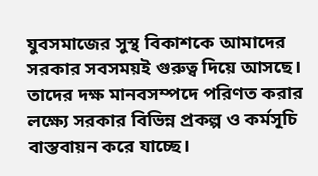যুবসমাজের সুস্থ বিকাশকে আমাদের সরকার সবসময়ই গুরুত্ব দিয়ে আসছে। তাদের দক্ষ মানবসম্পদে পরিণত করার লক্ষ্যে সরকার বিভিন্ন প্রকল্প ও কর্মসূচি বাস্তবায়ন করে যাচ্ছে।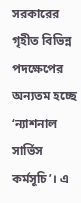সরকারের গৃহীত বিভিন্ন পদক্ষেপের অন্যতম হচ্ছে ‘ন্যাশনাল সার্ভিস কর্মসূচি’। এ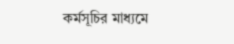কর্মসূচির মাধ্যমে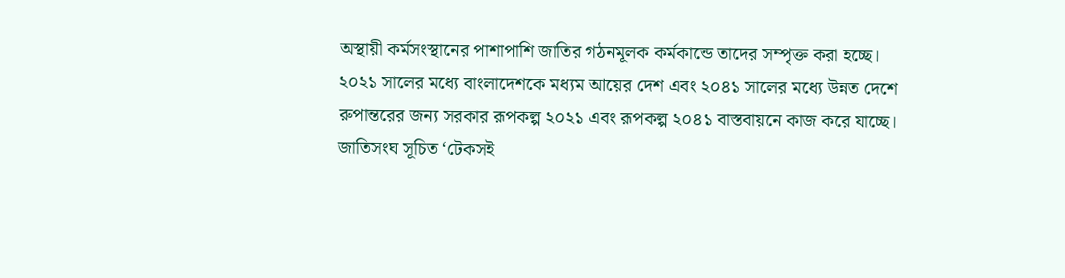অস্থায়ী কর্মসংস্থানের পাশাপাশি জাতির গঠনমূলক কর্মকান্ডে তাদের সম্পৃক্ত করা হচ্ছে।
২০২১ সালের মধ্যে বাংলাদেশকে মধ্যম আয়ের দেশ এবং ২০৪১ সালের মধ্যে উন্নত দেশে রুপান্তরের জন্য সরকার রূপকল্প ২০২১ এবং রূপকল্প ২০৪১ বাস্তবায়নে কাজ করে যাচ্ছে। জাতিসংঘ সূচিত ‘টেকসই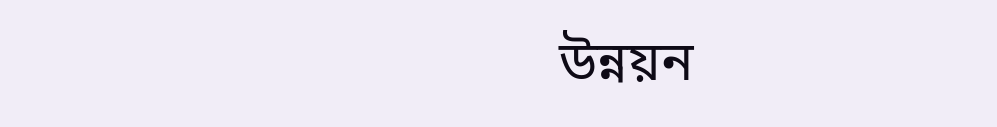উন্নয়ন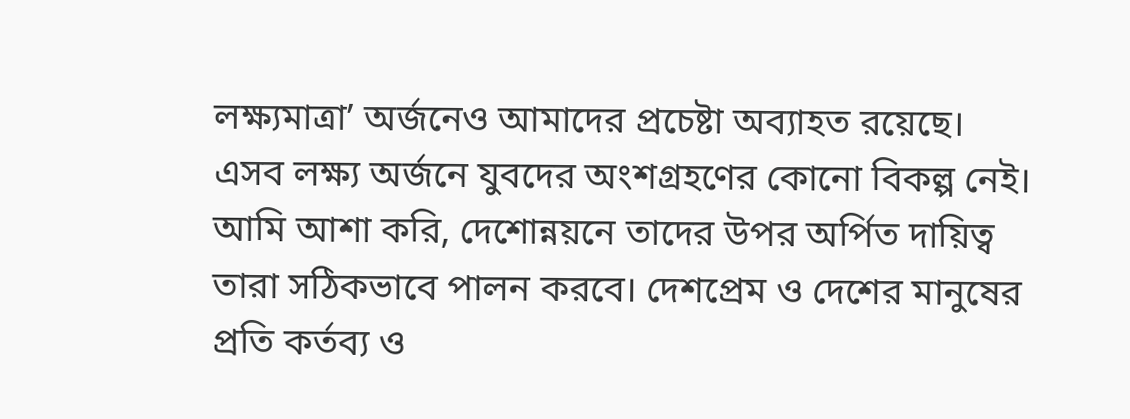লক্ষ্যমাত্রা’ অর্জনেও আমাদের প্রচেষ্টা অব্যাহত রয়েছে। এসব লক্ষ্য অর্জনে যুবদের অংশগ্রহণের কোনো বিকল্প নেই।
আমি আশা করি, দেশোন্নয়নে তাদের উপর অর্পিত দায়িত্ব তারা সঠিকভাবে পালন করবে। দেশপ্রেম ও দেশের মানুষের প্রতি কর্তব্য ও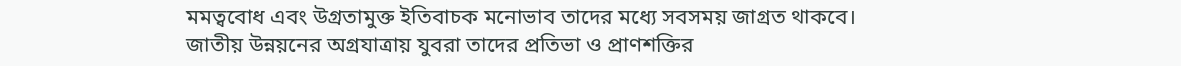মমত্ববোধ এবং উগ্রতামুক্ত ইতিবাচক মনোভাব তাদের মধ্যে সবসময় জাগ্রত থাকবে।
জাতীয় উন্নয়নের অগ্রযাত্রায় যুবরা তাদের প্রতিভা ও প্রাণশক্তির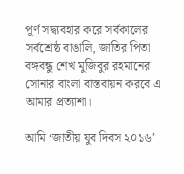পূর্ণ সদ্ব্যবহার করে সর্বকালের সর্বশ্রেষ্ঠ বাঙালি, জাতির পিতা বঙ্গবন্ধু শেখ মুজিবুর রহমানের সোনার বাংলা বাস্তবায়ন করবে এ আমার প্রত্যাশা।

আমি ‘জাতীয় যুব দিবস ২০১৬’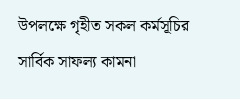উপলক্ষে গৃহীত সকল কর্মসূচির সার্বিক সাফল্য কামনা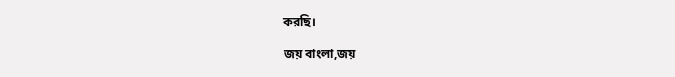করছি।

জয় বাংলা,জয়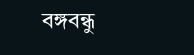বঙ্গবন্ধু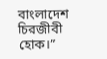বাংলাদেশ চিরজীবী হোক।”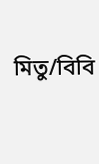মিতু/বিবি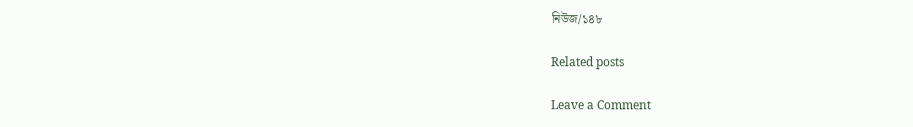নিউজ/১৪৮

Related posts

Leave a Comment